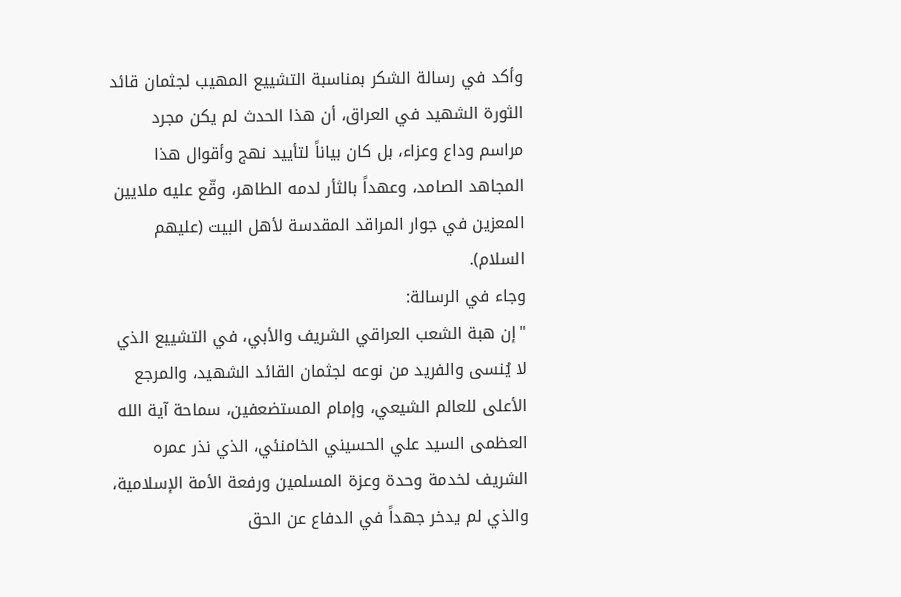وأكد في رسالة الشكر بمناسبة التشييع المهيب لجثمان قائد الثورة الشهيد في العراق، أن هذا الحدث لم يكن مجرد مراسم وداع وعزاء، بل كان بياناً لتأييد نهج وأقوال هذا المجاهد الصامد، وعهداً بالثأر لدمه الطاهر، وقّع عليه ملايين المعزين في جوار المراقد المقدسة لأهل البيت (عليهم السلام).
وجاء في الرسالة:
"إن هبة الشعب العراقي الشريف والأبي، في التشييع الذي لا يُنسى والفريد من نوعه لجثمان القائد الشهيد، والمرجع الأعلى للعالم الشيعي، وإمام المستضعفين، سماحة آية الله العظمى السيد علي الحسيني الخامنئي، الذي نذر عمره الشريف لخدمة وحدة وعزة المسلمين ورفعة الأمة الإسلامية، والذي لم يدخر جهداً في الدفاع عن الحق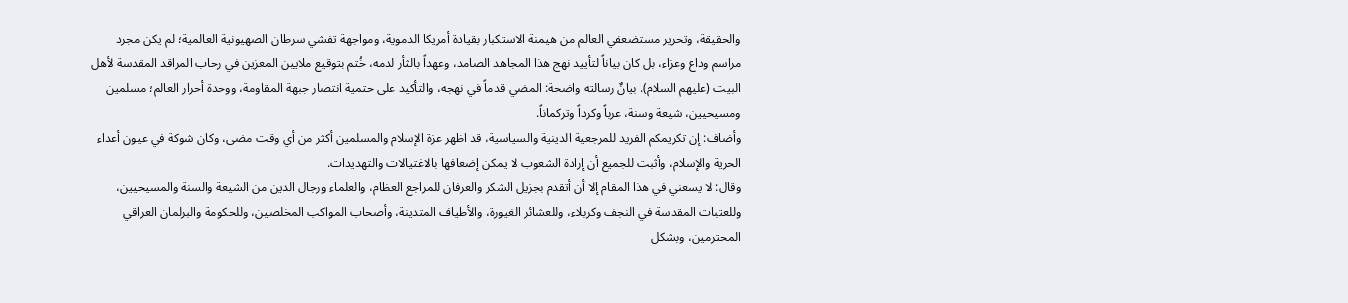والحقيقة، وتحرير مستضعفي العالم من هيمنة الاستكبار بقيادة أمريكا الدموية، ومواجهة تفشي سرطان الصهيونية العالمية؛ لم يكن مجرد مراسم وداع وعزاء، بل كان بياناً لتأييد نهج هذا المجاهد الصامد، وعهداً بالثأر لدمه، خُتم بتوقيع ملايين المعزين في رحاب المراقد المقدسة لأهل البيت (عليهم السلام). بيانٌ رسالته واضحة: المضي قدماً في نهجه، والتأكيد على حتمية انتصار جبهة المقاومة، ووحدة أحرار العالم؛ مسلمين ومسيحيين، شيعة وسنة، عرباً وكرداً وتركماناً.
وأضاف: إن تكريمكم الفريد للمرجعية الدينية والسياسية، قد اظهر عزة الإسلام والمسلمين أكثر من أي وقت مضى، وكان شوكة في عيون أعداء الحرية والإسلام، وأثبت للجميع أن إرادة الشعوب لا يمكن إضعافها بالاغتيالات والتهديدات.
وقال: لا يسعني في هذا المقام إلا أن أتقدم بجزيل الشكر والعرفان للمراجع العظام، والعلماء ورجال الدين من الشيعة والسنة والمسيحيين، وللعتبات المقدسة في النجف وكربلاء، وللعشائر الغيورة، والأطياف المتدينة، وأصحاب المواكب المخلصين، وللحكومة والبرلمان العراقي المحترمين، وبشكل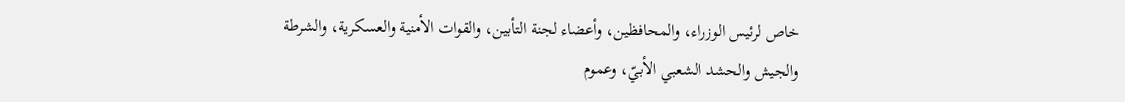خاص لرئيس الوزراء، والمحافظين، وأعضاء لجنة التأبين، والقوات الأمنية والعسكرية، والشرطة والجيش والحشد الشعبي الأبيّ، وعموم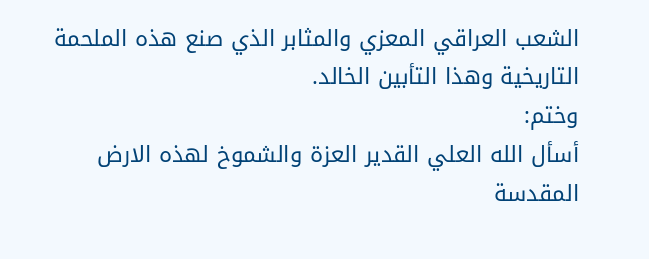الشعب العراقي المعزي والمثابر الذي صنع هذه الملحمة التاريخية وهذا التأبين الخالد.
وختم:
أسأل الله العلي القدير العزة والشموخ لهذه الارض المقدسة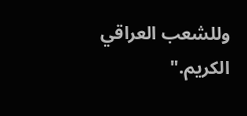وللشعب العراقي الكريم."